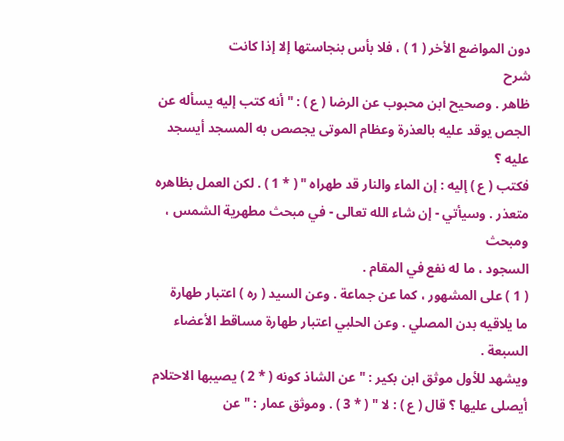دون المواضع الأخر ( 1 ) ، فلا بأس بنجاستها إلا إذا كانت
شرح
ظاهر . وصحيح ابن محبوب عن الرضا ( ع ) : " أنه كتب إليه يسأله عن
الجص يوقد عليه بالعذرة وعظام الموتى يجصص به المسجد أيسجد عليه ؟
فكتب ( ع ) إليه : إن الماء والنار قد طهراه " ( * 1 ) . لكن العمل بظاهره
متعذر . وسيأتي - إن شاء الله تعالى - في مبحث مطهرية الشمس ، ومبحث
السجود ، ما له نفع في المقام .
( 1 ) على المشهور ، كما عن جماعة . وعن السيد ( ره ) اعتبار طهارة
ما يلاقيه بدن المصلي . وعن الحلبي اعتبار طهارة مساقط الأعضاء السبعة .
ويشهد للأول موثق ابن بكير : " عن الشاذ كونه ( * 2 ) يصيبها الاحتلام
أيصلى عليها ؟ قال ( ع ) : لا " ( * 3 ) . وموثق عمار : " عن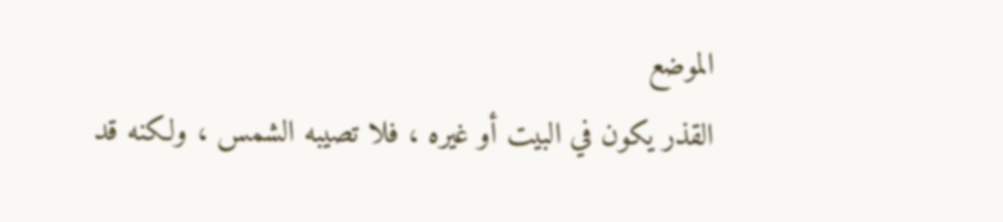الموضع
القذر يكون في البيت أو غيره ، فلا تصيبه الشمس ، ولكنه قد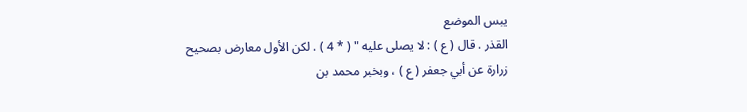يبس الموضع
القذر . قال ( ع ) : لا يصلى عليه " ( * 4 ) . لكن الأول معارض بصحيح
زرارة عن أبي جعفر ( ع ) ، وبخبر محمد بن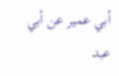أبي عمير عن أبي عبد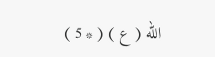الله ( ع ) ( * 5 )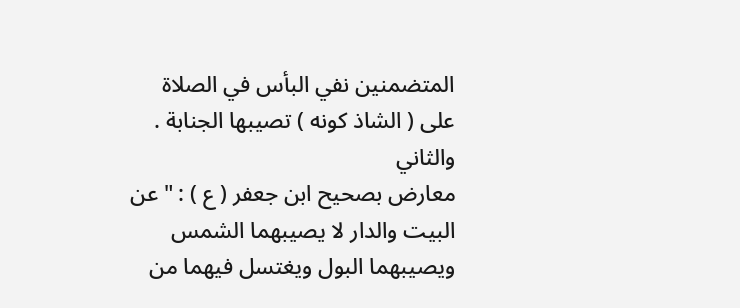المتضمنين نفي البأس في الصلاة على ( الشاذ كونه ) تصيبها الجنابة . والثاني
معارض بصحيح ابن جعفر ( ع ) : " عن البيت والدار لا يصيبهما الشمس
ويصيبهما البول ويغتسل فيهما من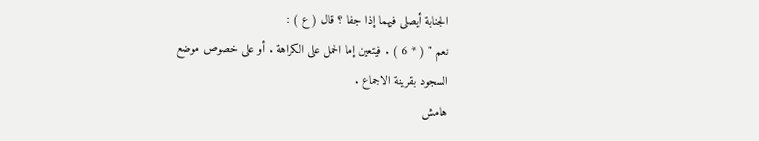الجنابة أيصلى فيهما إذا جفا ؟ قال ( ع ) :
نعم " ( * 6 ) . فيتعين إما الحمل على الكراهة . أو على خصوص موضع
السجود بقرينة الاجماع .
هامش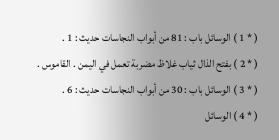( * 1 ) الوسائل باب : 81 من أبواب النجاسات حديث : 1 .
( * 2 ) بفتح الذال ثياب غلاظ مضربة تعمل في اليمن . القاموس .
( * 3 ) الوسائل باب : 30 من أبواب النجاسات حديث : 6 .
( * 4 ) الوسائل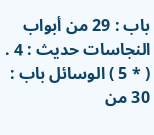باب : 29 من أبواب النجاسات حديث : 4 .
( * 5 ) الوسائل باب : 30 من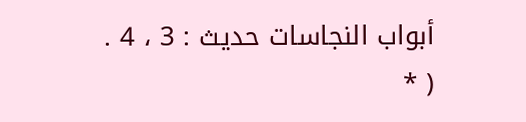أبواب النجاسات حديث : 3 ، 4 .
( *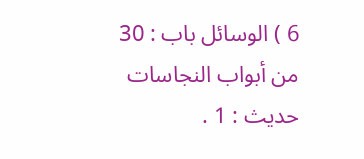6 ) الوسائل باب : 30 من أبواب النجاسات حديث : 1 .